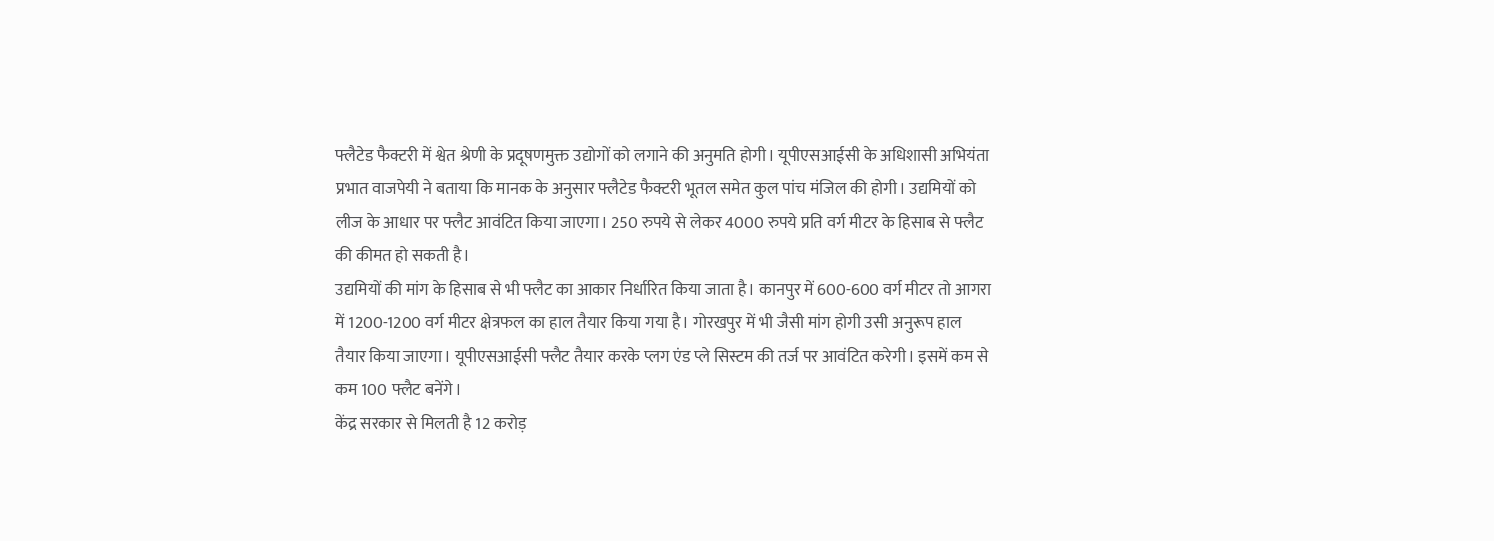फ्लैटेड फैक्टरी में श्वेत श्रेणी के प्रदूषणमुक्त उद्योगों को लगाने की अनुमति होगी। यूपीएसआईसी के अधिशासी अभियंता प्रभात वाजपेयी ने बताया कि मानक के अनुसार फ्लैटेड फैक्टरी भूतल समेत कुल पांच मंजिल की होगी। उद्यमियों को लीज के आधार पर फ्लैट आवंटित किया जाएगा। 250 रुपये से लेकर 4000 रुपये प्रति वर्ग मीटर के हिसाब से फ्लैट की कीमत हो सकती है।
उद्यमियों की मांग के हिसाब से भी फ्लैट का आकार निर्धारित किया जाता है। कानपुर में 600-600 वर्ग मीटर तो आगरा में 1200-1200 वर्ग मीटर क्षेत्रफल का हाल तैयार किया गया है। गोरखपुर में भी जैसी मांग होगी उसी अनुरूप हाल तैयार किया जाएगा। यूपीएसआईसी फ्लैट तैयार करके प्लग एंड प्ले सिस्टम की तर्ज पर आवंटित करेगी। इसमें कम से कम 100 फ्लैट बनेंगे।
केंद्र सरकार से मिलती है 12 करोड़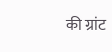की ग्रांट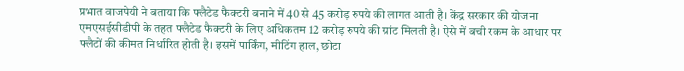प्रभात वाजपेयी ने बताया कि फ्लैटेड फैक्टरी बनाने में 40 से 45 करोड़ रुपये की लागत आती है। केंद्र सरकार की योजना एमएसईसीडीपी के तहत फ्लैटेड फैक्टरी के लिए अधिकतम 12 करोड़ रुपये की ग्रांट मिलती है। ऐसे में बची रकम के आधार पर फ्लैटों की कीमत निर्धारित होती है। इसमें पार्किंग, मीटिंग हाल, छोटा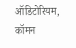ऑडिटोरियम, कॉमन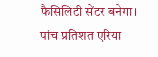फैसिलिटी सेंटर बनेगा। पांच प्रतिशत एरिया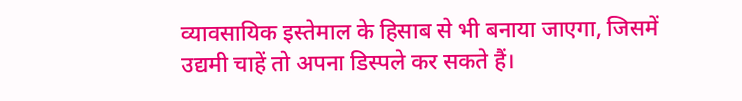व्यावसायिक इस्तेमाल के हिसाब से भी बनाया जाएगा, जिसमें उद्यमी चाहें तो अपना डिस्पले कर सकते हैं।